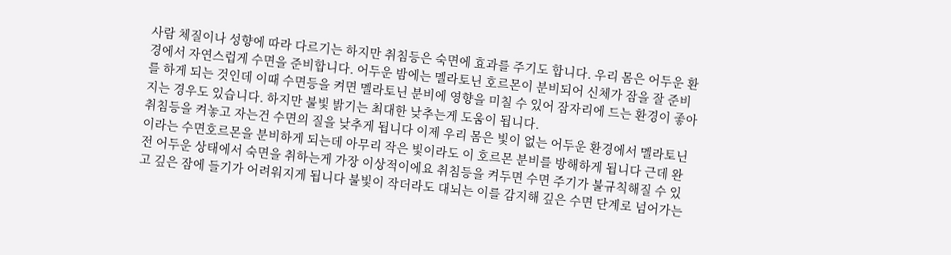사람 체질이나 성향에 따라 다르기는 하지만 취침등은 숙면에 효과를 주기도 합니다. 우리 몸은 어두운 환경에서 자연스럽게 수면을 준비합니다. 어두운 밤에는 멜라토닌 호르몬이 분비되어 신체가 잠을 잘 준비를 하게 되는 것인데 이때 수면등을 켜면 멜라토닌 분비에 영향을 미칠 수 있어 잠자리에 드는 환경이 좋아지는 경우도 있습니다. 하지만 불빛 밝기는 최대한 낮추는게 도움이 됩니다.
취침등을 켜놓고 자는건 수면의 질을 낮추게 됩니다 이제 우리 몸은 빛이 없는 어두운 환경에서 멜라토닌이라는 수면호르몬을 분비하게 되는데 아무리 작은 빛이라도 이 호르몬 분비를 방해하게 됩니다 근데 완전 어두운 상태에서 숙면을 취하는게 가장 이상적이에요 취침등을 켜두면 수면 주기가 불규칙해질 수 있고 깊은 잠에 들기가 어려워지게 됩니다 불빛이 작더라도 대뇌는 이를 감지해 깊은 수면 단계로 넘어가는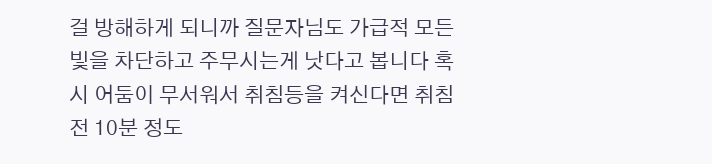걸 방해하게 되니까 질문자님도 가급적 모든 빛을 차단하고 주무시는게 낫다고 봅니다 혹시 어둠이 무서워서 취침등을 켜신다면 취침 전 10분 정도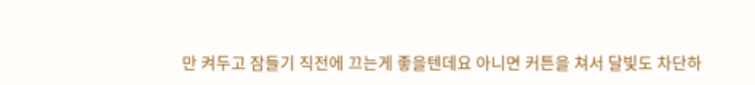만 켜두고 잠들기 직전에 끄는게 좋을텐데요 아니면 커튼을 쳐서 달빛도 차단하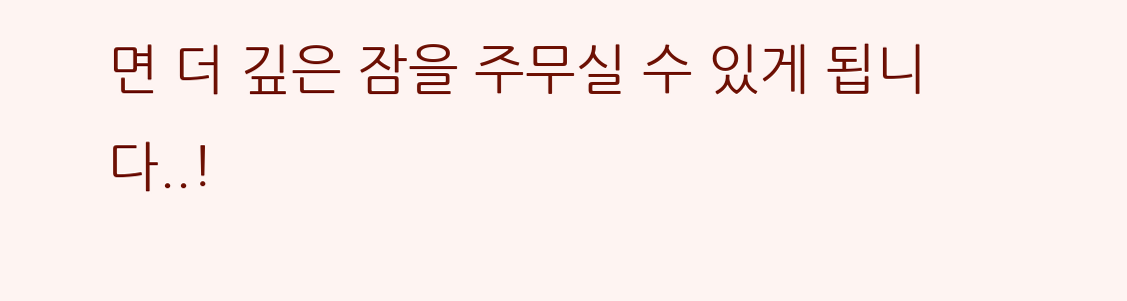면 더 깊은 잠을 주무실 수 있게 됩니다..!